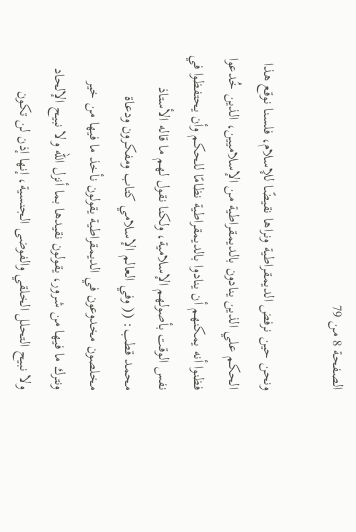الصفحة 8 من 79

ونحن حين نرفض الديمقراطية ونراها نقيضًا للإسلام، فلسنا نوقع هذا الحكم علي الذين ينادون بالديمقراطية من الإسلاميين، الذين خُدعوا فظنوا أنه يمكنهم أن ينادوا بالديمقراطية نظامًا للحكم وأن يحتفظوا في نفس الوقت بأصولهم الإسلامية، ولكنا نقول لهم ما قاله الأستاذ محمد قطب: (( وفي العالم الإسلامي كتاب ومفكرون ودعاة مخلصون مخدوعون في الديمقراطية يقولون نأخذ ما فيها من خير ونترك ما فيها من شرور، يقولون نقيدها بما أنزل الله ولا نبيح الإلحاد ولا نبيح التحلل الخلقي والفوضى الجنسية، إنها إذن لن تكون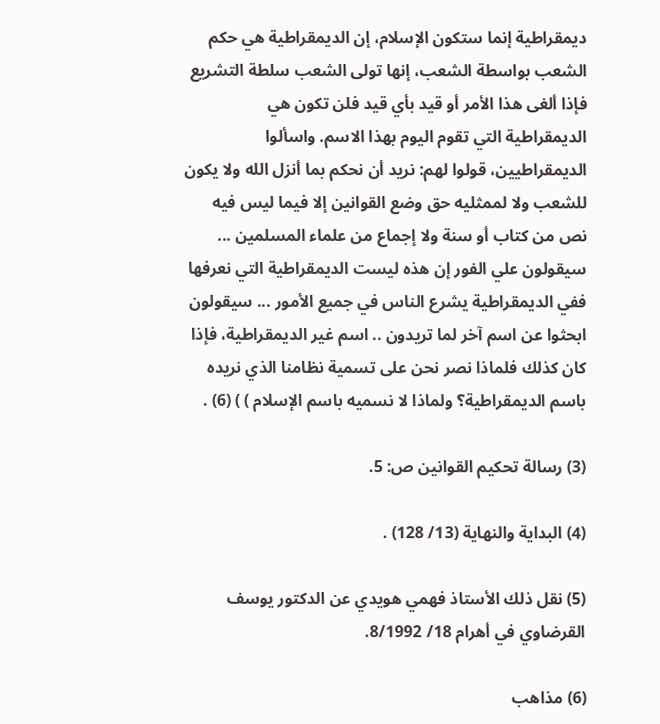ديمقراطية إنما ستكون الإسلام، إن الديمقراطية هي حكم الشعب بواسطة الشعب، إنها تولى الشعب سلطة التشريع فإذا ألغى هذا الأمر أو قيد بأي قيد فلن تكون هي الديمقراطية التي تقوم اليوم بهذا الاسم. واسألوا الديمقراطيين، قولوا لهم: نريد أن نحكم بما أنزل الله ولا يكون للشعب ولا لممثليه حق وضع القوانين إلا فيما ليس فيه نص من كتاب أو سنة ولا إجماع من علماء المسلمين ... سيقولون علي الفور إن هذه ليست الديمقراطية التي نعرفها ففي الديمقراطية يشرع الناس في جميع الأمور ... سيقولون ابحثوا عن اسم آخر لما تريدون .. اسم غير الديمقراطية، فإذا كان كذلك فلماذا نصر نحن على تسمية نظامنا الذي نريده باسم الديمقراطية؟ ولماذا لا نسميه باسم الإسلام ) ) (6) .

(3) رسالة تحكيم القوانين ص: 5.

(4) البداية والنهاية (13/ 128) .

(5) نقل ذلك الأستاذ فهمي هويدي عن الدكتور يوسف القرضاوي في أهرام 18/ 8/1992.

(6) مذاهب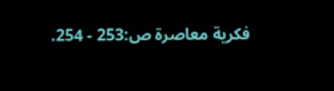فكرية معاصرة ص:253 - 254.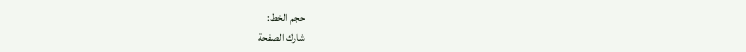حجم الخط:
شارك الصفحة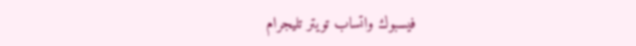فيسبوك واتساب تويتر تليجرام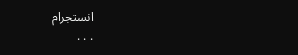انستجرام
. . .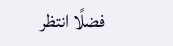فضلًا انتظر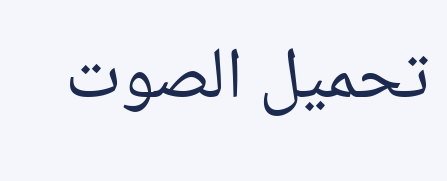تحميل الصوت